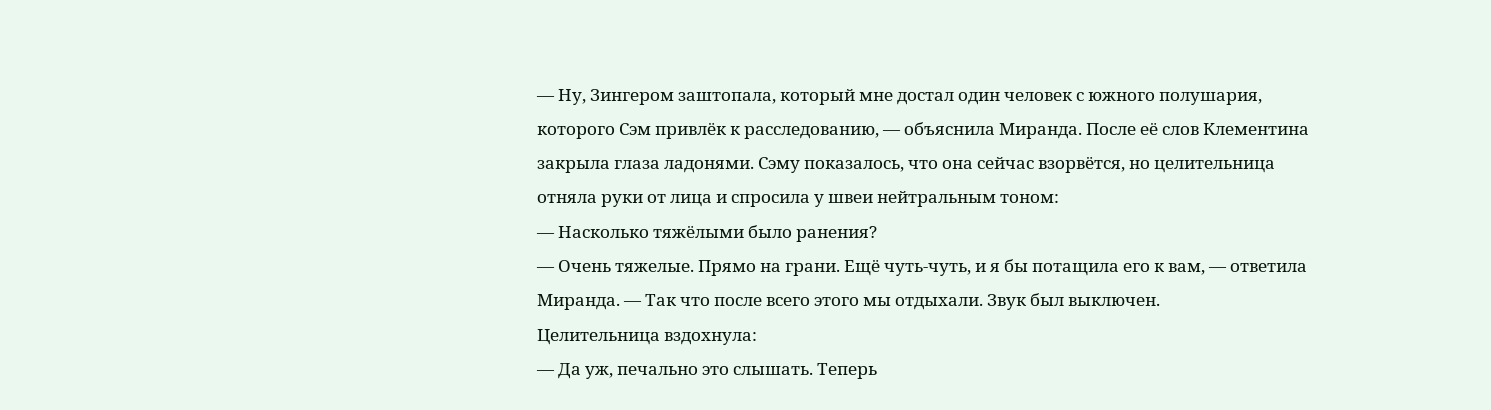— Ну, Зингером заштопала, который мне достал один человек с южного полушария, которого Сэм привлёк к расследованию, — объяснила Миранда. После её слов Клементина закрыла глаза ладонями. Сэму показалось, что она сейчас взорвётся, но целительница отняла руки от лица и спросила у швеи нейтральным тоном:
— Насколько тяжёлыми было ранения?
— Очень тяжелые. Прямо на грани. Ещё чуть-чуть, и я бы потащила его к вам, — ответила Миранда. — Так что после всего этого мы отдыхали. Звук был выключен.
Целительница вздохнула:
— Да уж, печально это слышать. Теперь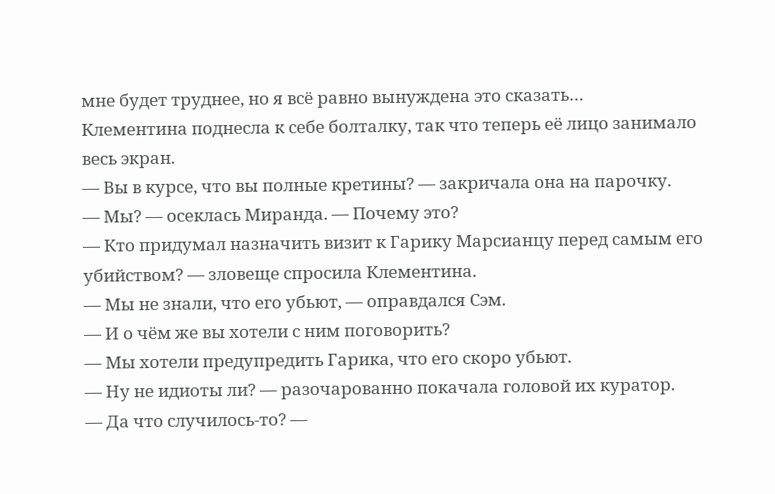мне будет труднее, но я всё равно вынуждена это сказать…
Клементина поднесла к себе болталку, так что теперь её лицо занимало весь экран.
— Вы в курсе, что вы полные кретины? — закричала она на парочку.
— Мы? — осеклась Миранда. — Почему это?
— Кто придумал назначить визит к Гарику Марсианцу перед самым его убийством? — зловеще спросила Клементина.
— Мы не знали, что его убьют, — оправдался Сэм.
— И о чём же вы хотели с ним поговорить?
— Мы хотели предупредить Гарика, что его скоро убьют.
— Ну не идиоты ли? — разочарованно покачала головой их куратор.
— Да что случилось-то? —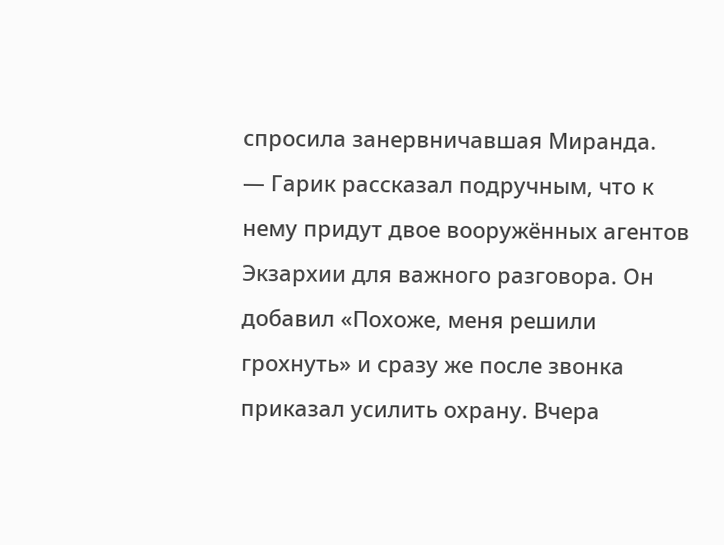спросила занервничавшая Миранда.
— Гарик рассказал подручным, что к нему придут двое вооружённых агентов Экзархии для важного разговора. Он добавил «Похоже, меня решили грохнуть» и сразу же после звонка приказал усилить охрану. Вчера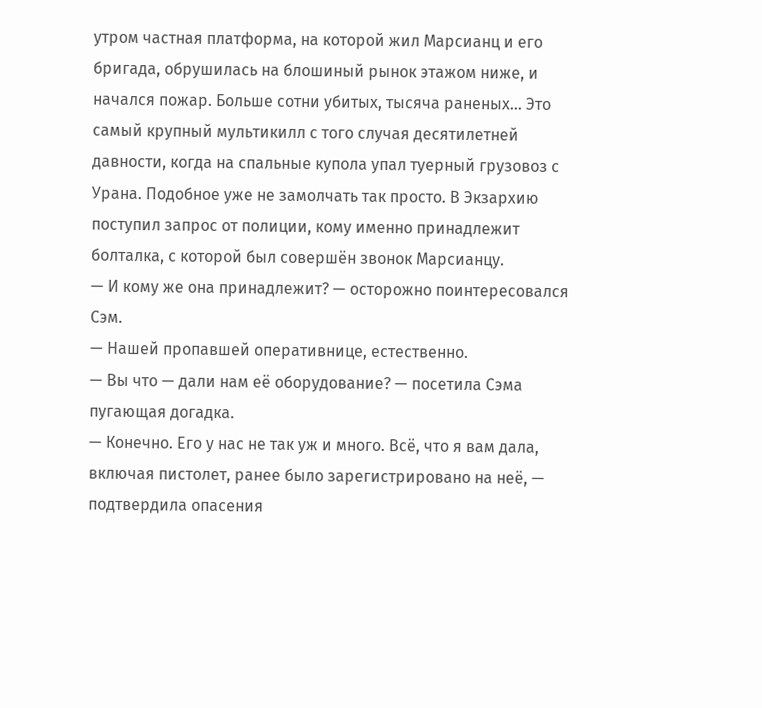утром частная платформа, на которой жил Марсианц и его бригада, обрушилась на блошиный рынок этажом ниже, и начался пожар. Больше сотни убитых, тысяча раненых… Это самый крупный мультикилл с того случая десятилетней давности, когда на спальные купола упал туерный грузовоз с Урана. Подобное уже не замолчать так просто. В Экзархию поступил запрос от полиции, кому именно принадлежит болталка, с которой был совершён звонок Марсианцу.
— И кому же она принадлежит? — осторожно поинтересовался Сэм.
— Нашей пропавшей оперативнице, естественно.
— Вы что — дали нам её оборудование? — посетила Сэма пугающая догадка.
— Конечно. Его у нас не так уж и много. Всё, что я вам дала, включая пистолет, ранее было зарегистрировано на неё, — подтвердила опасения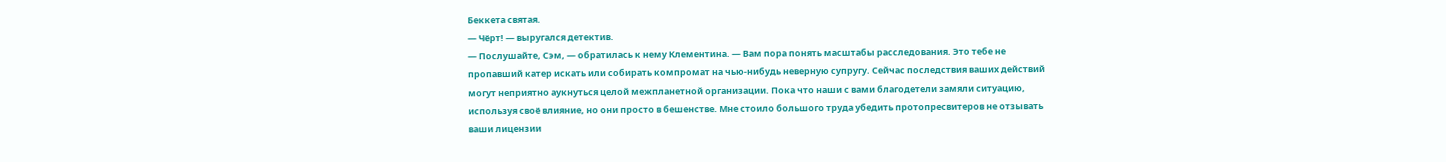Беккета святая.
— Чёрт! — выругался детектив.
— Послушайте, Сэм, — обратилась к нему Клементина. — Вам пора понять масштабы расследования. Это тебе не пропавший катер искать или собирать компромат на чью-нибудь неверную супругу. Сейчас последствия ваших действий могут неприятно аукнуться целой межпланетной организации. Пока что наши с вами благодетели замяли ситуацию, используя своё влияние, но они просто в бешенстве. Мне стоило большого труда убедить протопресвитеров не отзывать ваши лицензии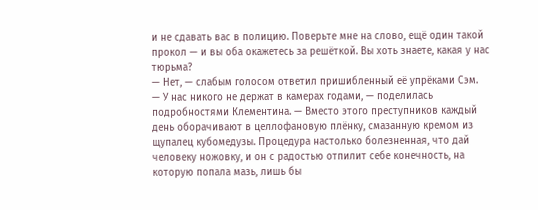и не сдавать вас в полицию. Поверьте мне на слово, ещё один такой прокол — и вы оба окажетесь за решёткой. Вы хоть знаете, какая у нас тюрьма?
— Нет, — слабым голосом ответил пришибленный её упрёками Сэм.
— У нас никого не держат в камерах годами, — поделилась подробностями Клементина. — Вместо этого преступников каждый день оборачивают в целлофановую плёнку, смазанную кремом из щупалец кубомедузы. Процедура настолько болезненная, что дай человеку ножовку, и он с радостью отпилит себе конечность, на которую попала мазь, лишь бы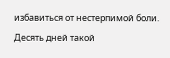избавиться от нестерпимой боли. Десять дней такой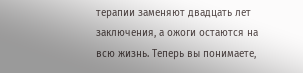терапии заменяют двадцать лет заключения, а ожоги остаются на всю жизнь. Теперь вы понимаете,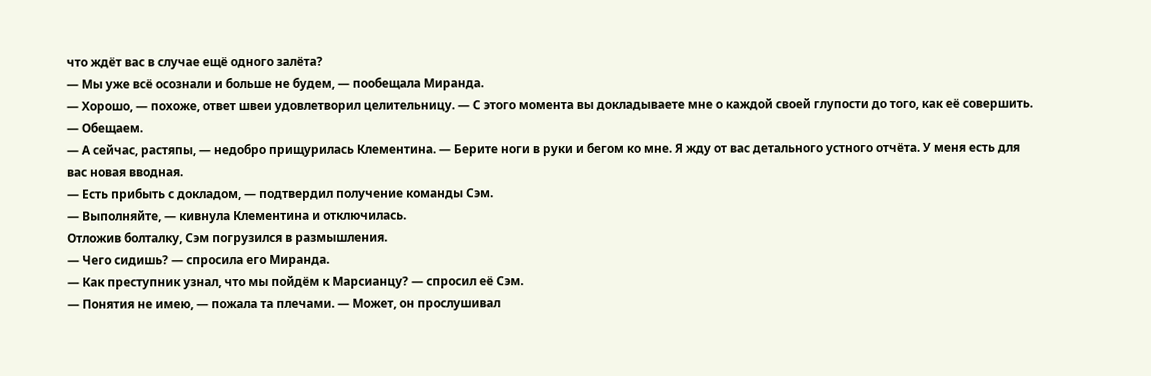что ждёт вас в случае ещё одного залёта?
— Мы уже всё осознали и больше не будем, — пообещала Миранда.
— Хорошо, — похоже, ответ швеи удовлетворил целительницу. — С этого момента вы докладываете мне о каждой своей глупости до того, как её совершить.
— Обещаем.
— А сейчас, растяпы, — недобро прищурилась Клементина. — Берите ноги в руки и бегом ко мне. Я жду от вас детального устного отчёта. У меня есть для вас новая вводная.
— Есть прибыть с докладом, — подтвердил получение команды Сэм.
— Выполняйте, — кивнула Клементина и отключилась.
Отложив болталку, Сэм погрузился в размышления.
— Чего сидишь? — спросила его Миранда.
— Как преступник узнал, что мы пойдём к Марсианцу? — спросил её Сэм.
— Понятия не имею, — пожала та плечами. — Может, он прослушивал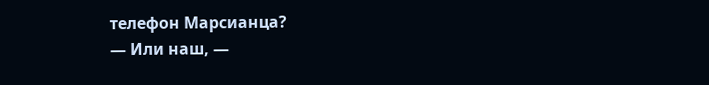телефон Марсианца?
— Или наш, —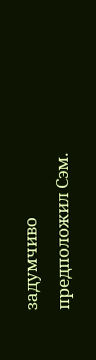задумчиво предположил Сэм.